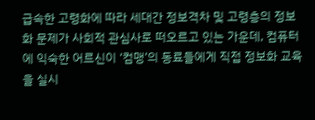급속한 고령화에 따라 세대간 정보격차 및 고령층의 정보화 문제가 사회적 관심사로 떠오르고 있는 가운데, 컴퓨터에 익숙한 어르신이 ‘컴맹’의 동료들에게 직접 정보화 교육을 실시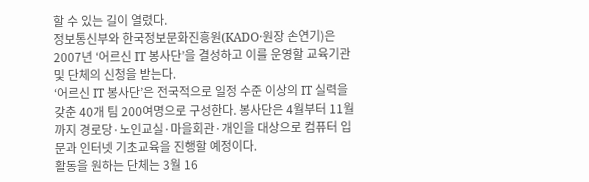할 수 있는 길이 열렸다.
정보통신부와 한국정보문화진흥원(KADO·원장 손연기)은 2007년 ‘어르신 IT 봉사단’을 결성하고 이를 운영할 교육기관 및 단체의 신청을 받는다.
‘어르신 IT 봉사단’은 전국적으로 일정 수준 이상의 IT 실력을 갖춘 40개 팀 200여명으로 구성한다. 봉사단은 4월부터 11월까지 경로당·노인교실·마을회관·개인을 대상으로 컴퓨터 입문과 인터넷 기초교육을 진행할 예정이다.
활동을 원하는 단체는 3월 16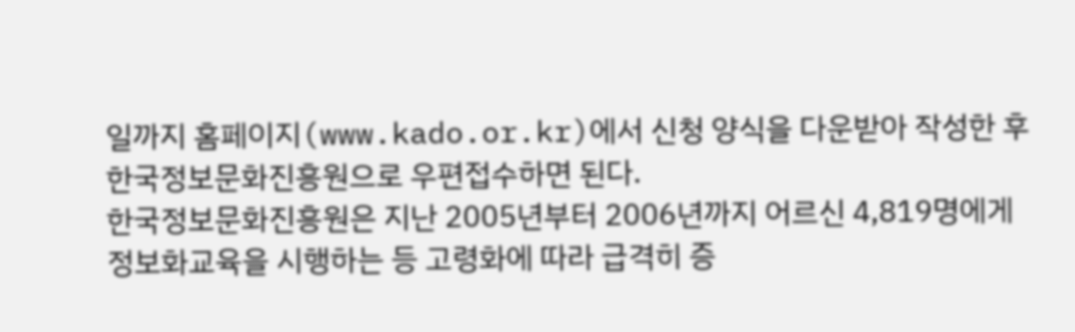일까지 홈페이지(www.kado.or.kr)에서 신청 양식을 다운받아 작성한 후 한국정보문화진흥원으로 우편접수하면 된다.
한국정보문화진흥원은 지난 2005년부터 2006년까지 어르신 4,819명에게 정보화교육을 시행하는 등 고령화에 따라 급격히 증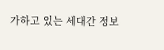가하고 있는 세대간 정보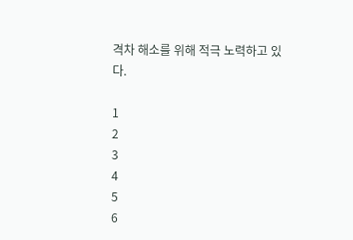격차 해소를 위해 적극 노력하고 있다.

1
2
3
4
5
6